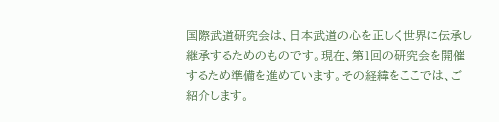国際武道研究会は、日本武道の心を正しく世界に伝承し継承するためのものです。現在、第1回の研究会を開催するため準備を進めています。その経緯をここでは、ご紹介します。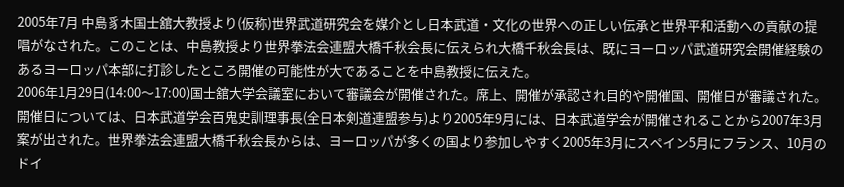2005年7月 中島豸木国士舘大教授より(仮称)世界武道研究会を媒介とし日本武道・文化の世界への正しい伝承と世界平和活動への貢献の提唱がなされた。このことは、中島教授より世界拳法会連盟大橋千秋会長に伝えられ大橋千秋会長は、既にヨーロッパ武道研究会開催経験のあるヨーロッパ本部に打診したところ開催の可能性が大であることを中島教授に伝えた。
2006年1月29日(14:00〜17:00)国士舘大学会議室において審議会が開催された。席上、開催が承認され目的や開催国、開催日が審議された。開催日については、日本武道学会百鬼史訓理事長(全日本剣道連盟参与)より2005年9月には、日本武道学会が開催されることから2007年3月案が出された。世界拳法会連盟大橋千秋会長からは、ヨーロッパが多くの国より参加しやすく2005年3月にスペイン5月にフランス、10月のドイ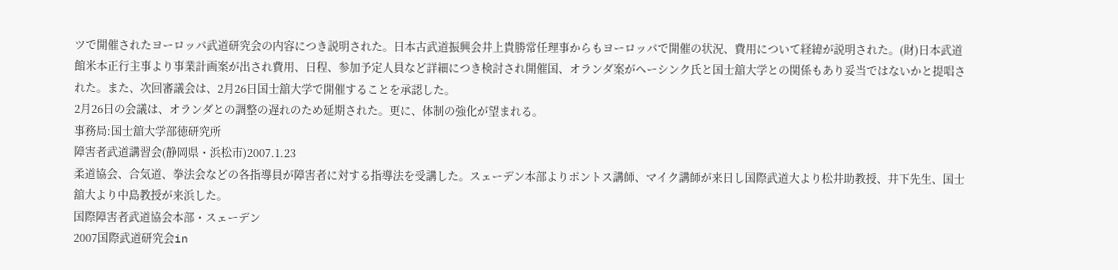ツで開催されたヨーロッパ武道研究会の内容につき説明された。日本古武道振興会井上貴勝常任理事からもヨーロッパで開催の状況、費用について経緯が説明された。(財)日本武道館米本正行主事より事業計画案が出され費用、日程、参加予定人員など詳細につき検討され開催国、オランダ案がヘーシンク氏と国士舘大学との関係もあり妥当ではないかと提唱された。また、次回審議会は、2月26日国士舘大学で開催することを承認した。
2月26日の会議は、オランダとの調整の遅れのため延期された。更に、体制の強化が望まれる。
事務局:国士舘大学部徳研究所
障害者武道講習会(静岡県・浜松市)2007.1.23
柔道協会、合気道、拳法会などの各指導員が障害者に対する指導法を受講した。スェーデン本部よりポントス講師、マイク講師が来日し国際武道大より松井助教授、井下先生、国士舘大より中島教授が来浜した。
国際障害者武道協会本部・スェーデン
2007国際武道研究会in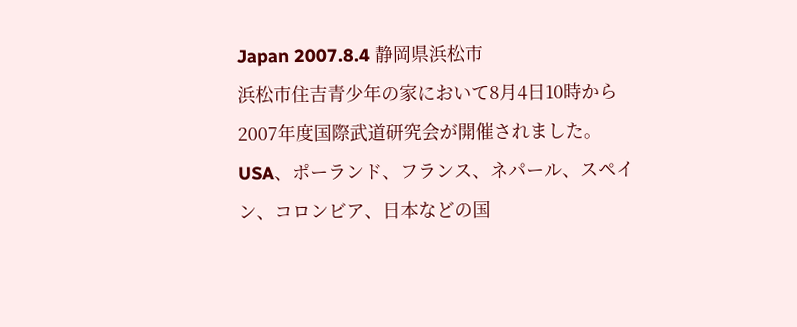Japan 2007.8.4 静岡県浜松市
浜松市住吉青少年の家において8月4日10時から2007年度国際武道研究会が開催されました。USA、ポーランド、フランス、ネパール、スペイン、コロンビア、日本などの国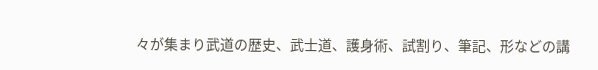々が集まり武道の歴史、武士道、護身術、試割り、筆記、形などの講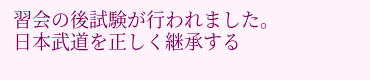習会の後試験が行われました。日本武道を正しく継承する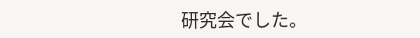研究会でした。